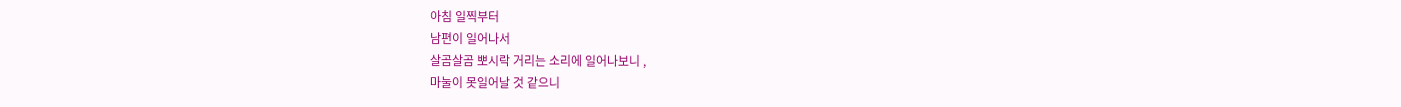아침 일찍부터
남편이 일어나서
살곰살곰 뽀시락 거리는 소리에 일어나보니 ,
마눌이 못일어날 것 같으니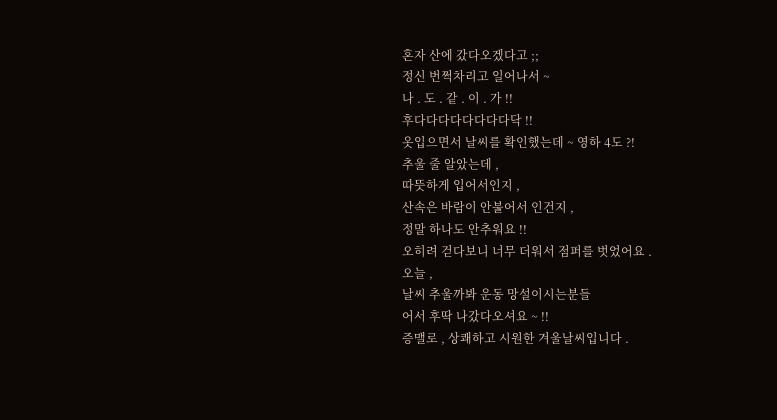혼자 산에 갔다오겠다고 ;;
정신 번쩍차리고 일어나서 ~
나 . 도 . 같 . 이 . 가 !!
후다다다다다다다다닥 !!
옷입으면서 날씨를 확인했는데 ~ 영하 4도 ?!
추울 줄 알았는데 ,
따뜻하게 입어서인지 ,
산속은 바람이 안불어서 인건지 ,
정말 하나도 안추워요 !!
오히려 걷다보니 너무 더워서 점퍼를 벗었어요 .
오늘 ,
날씨 추울까봐 운동 망설이시는분들
어서 후딱 나갔다오셔요 ~ !!
증맬로 , 상쾌하고 시원한 겨울날씨입니다 .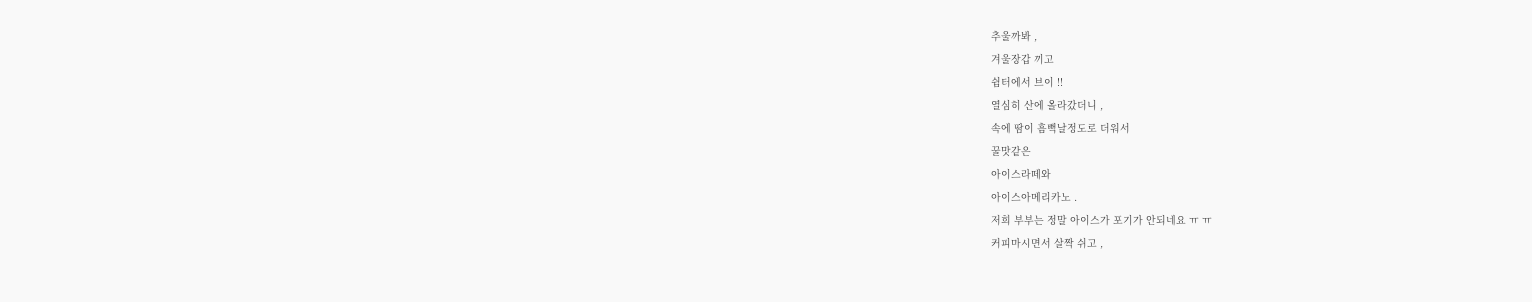추울까봐 ,
겨울장갑 끼고
쉼터에서 브이 !!
열심히 산에 올라갔더니 ,
속에 땀이 흠뻑날정도로 더워서
꿀맛같은
아이스라떼와
아이스아메리카노 .
저희 부부는 정말 아이스가 포기가 안되네요 ㅠ ㅠ
커피마시면서 살짝 쉬고 ,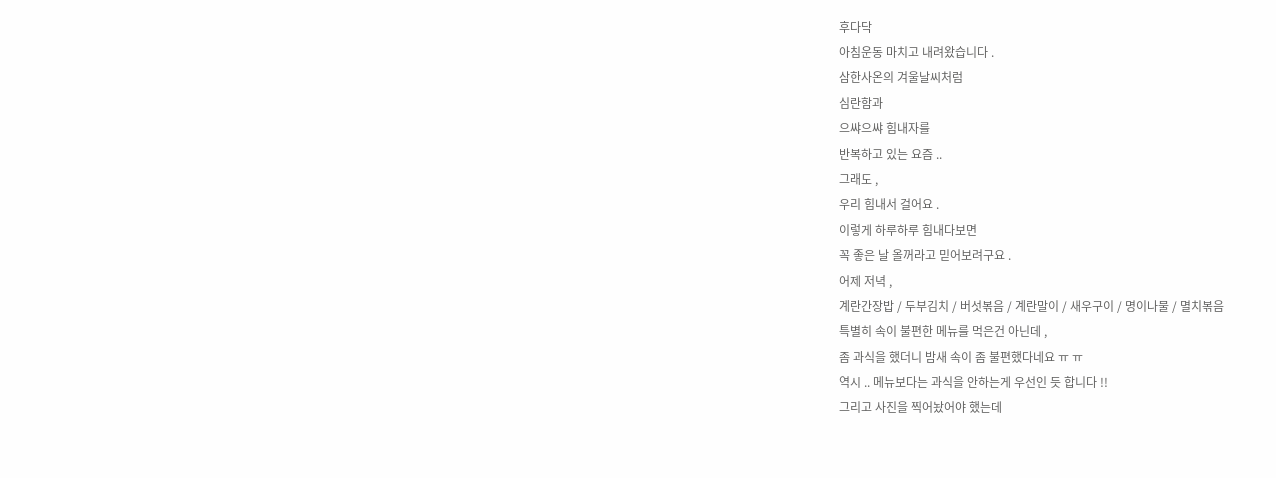후다닥
아침운동 마치고 내려왔습니다 .
삼한사온의 겨울날씨처럼
심란함과
으쌰으쌰 힘내자를
반복하고 있는 요즘 ..
그래도 ,
우리 힘내서 걸어요 .
이렇게 하루하루 힘내다보면
꼭 좋은 날 올꺼라고 믿어보려구요 .
어제 저녁 ,
계란간장밥 / 두부김치 / 버섯볶음 / 계란말이 / 새우구이 / 명이나물 / 멸치볶음
특별히 속이 불편한 메뉴를 먹은건 아닌데 ,
좀 과식을 했더니 밤새 속이 좀 불편했다네요 ㅠ ㅠ
역시 .. 메뉴보다는 과식을 안하는게 우선인 듯 합니다 !!
그리고 사진을 찍어놨어야 했는데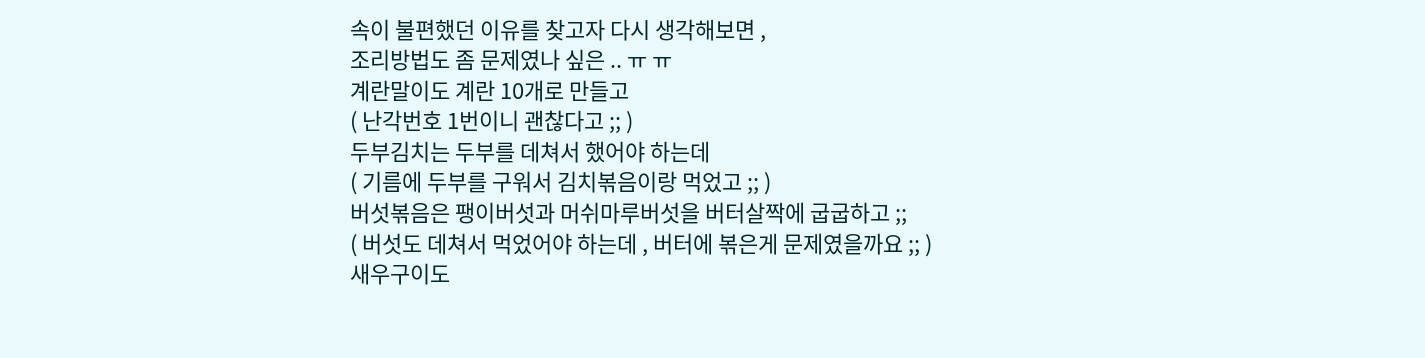속이 불편했던 이유를 찾고자 다시 생각해보면 ,
조리방법도 좀 문제였나 싶은 .. ㅠ ㅠ
계란말이도 계란 10개로 만들고
( 난각번호 1번이니 괜찮다고 ;; )
두부김치는 두부를 데쳐서 했어야 하는데
( 기름에 두부를 구워서 김치볶음이랑 먹었고 ;; )
버섯볶음은 팽이버섯과 머쉬마루버섯을 버터살짝에 굽굽하고 ;;
( 버섯도 데쳐서 먹었어야 하는데 , 버터에 볶은게 문제였을까요 ;; )
새우구이도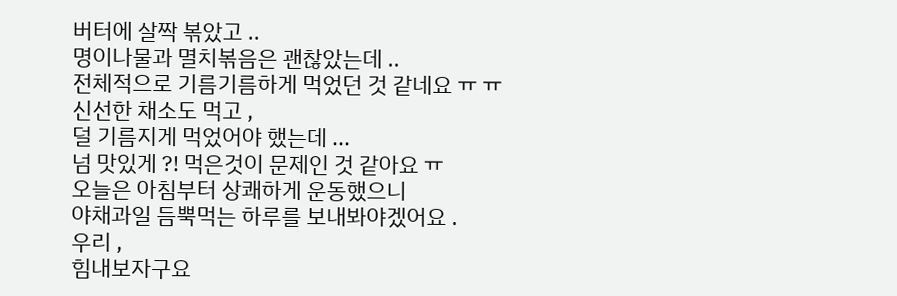버터에 살짝 볶았고 ..
명이나물과 멸치볶음은 괜찮았는데 ..
전체적으로 기름기름하게 먹었던 것 같네요 ㅠ ㅠ
신선한 채소도 먹고 ,
덜 기름지게 먹었어야 했는데 ...
넘 맛있게 ?! 먹은것이 문제인 것 같아요 ㅠ
오늘은 아침부터 상쾌하게 운동했으니
야채과일 듬뿍먹는 하루를 보내봐야겠어요 .
우리 ,
힘내보자구요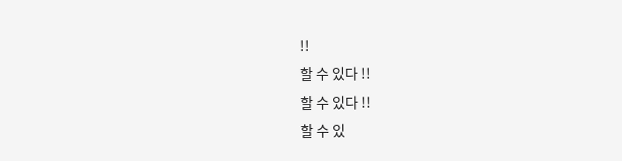!!
할 수 있다 !!
할 수 있다 !!
할 수 있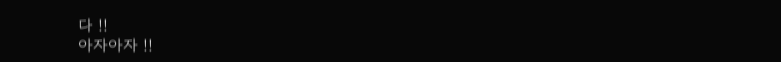다 !!
아자아자 !!